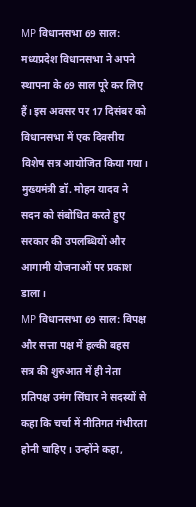MP विधानसभा 69 साल: मध्यप्रदेश विधानसभा ने अपने स्थापना के 69 साल पूरे कर लिए हैं। इस अवसर पर 17 दिसंबर को विधानसभा में एक दिवसीय विशेष सत्र आयोजित किया गया। मुख्यमंत्री डॉ. मोहन यादव ने सदन को संबोधित करते हुए सरकार की उपलब्धियों और आगामी योजनाओं पर प्रकाश डाला।
MP विधानसभा 69 साल: विपक्ष और सत्ता पक्ष में हल्की बहस
सत्र की शुरुआत में ही नेता प्रतिपक्ष उमंग सिंघार ने सदस्यों से कहा कि चर्चा में नीतिगत गंभीरता होनी चाहिए। उन्होंने कहा,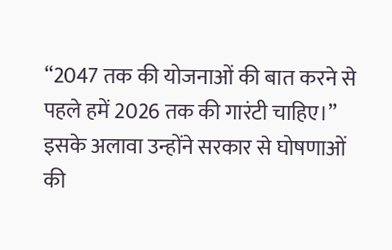“2047 तक की योजनाओं की बात करने से पहले हमें 2026 तक की गारंटी चाहिए।” इसके अलावा उन्होंने सरकार से घोषणाओं की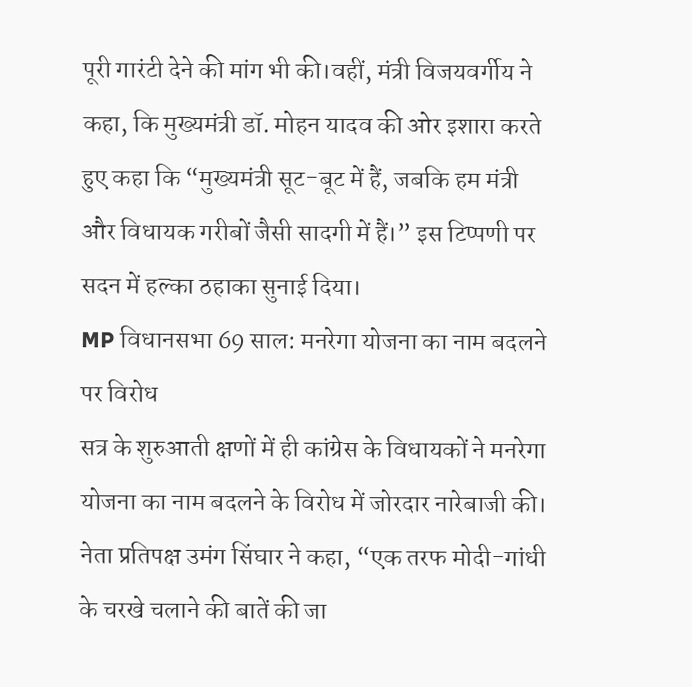पूरी गारंटी देने की मांग भी की।वहीं, मंत्री विजयवर्गीय ने कहा, कि मुख्यमंत्री डॉ. मोहन यादव की ओर इशारा करते हुए कहा कि “मुख्यमंत्री सूट-बूट में हैं, जबकि हम मंत्री और विधायक गरीबों जैसी सादगी में हैं।” इस टिप्पणी पर सदन में हल्का ठहाका सुनाई दिया।
MP विधानसभा 69 साल: मनरेगा योजना का नाम बदलने पर विरोध
सत्र के शुरुआती क्षणों में ही कांग्रेस के विधायकों ने मनरेगा योजना का नाम बदलने के विरोध में जोरदार नारेबाजी की। नेता प्रतिपक्ष उमंग सिंघार ने कहा, “एक तरफ मोदी-गांधी के चरखे चलाने की बातें की जा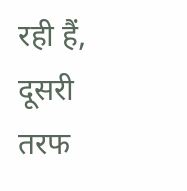रही हैं, दूसरी तरफ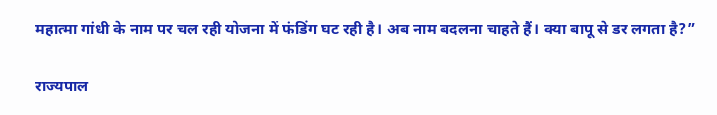महात्मा गांधी के नाम पर चल रही योजना में फंडिंग घट रही है। अब नाम बदलना चाहते हैं। क्या बापू से डर लगता है?”

राज्यपाल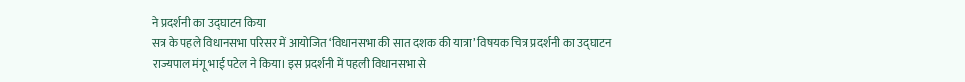ने प्रदर्शनी का उद्घाटन किया
सत्र के पहले विधानसभा परिसर में आयोजित ‘विधानसभा की सात दशक की यात्रा’ विषयक चित्र प्रदर्शनी का उद्घाटन राज्यपाल मंगू भाई पटेल ने किया। इस प्रदर्शनी में पहली विधानसभा से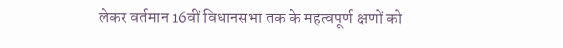लेकर वर्तमान 16वीं विधानसभा तक के महत्वपूर्ण क्षणों को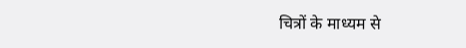चित्रों के माध्यम से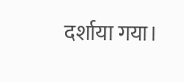दर्शाया गया।